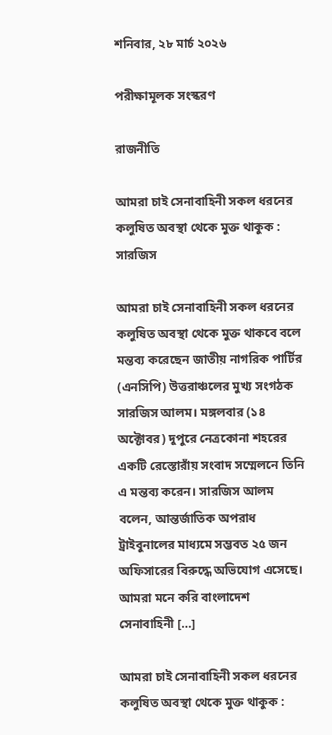শনিবার, ২৮ মার্চ ২০২৬

পরীক্ষামূলক সংস্করণ

রাজনীতি

আমরা চাই সেনাবাহিনী সকল ধরনের কলুষিত অবস্থা থেকে মুক্ত থাকুক : সারজিস

আমরা চাই সেনাবাহিনী সকল ধরনের কলুষিত অবস্থা থেকে মুক্ত থাকবে বলে মন্তব্য করেছেন জাতীয় নাগরিক পার্টির (এনসিপি) উত্তরাঞ্চলের মুখ্য সংগঠক সারজিস আলম। মঙ্গলবার (১৪ অক্টোবর) দুপুরে নেত্রকোনা শহরের একটি রেস্তোরাঁয় সংবাদ সম্মেলনে তিনি এ মন্তব্য করেন। সারজিস আলম বলেন, আন্তর্জাতিক অপরাধ ট্রাইবুনালের মাধ্যমে সম্ভবত ২৫ জন অফিসারের বিরুদ্ধে অভিযোগ এসেছে। আমরা মনে করি বাংলাদেশ সেনাবাহিনী […]

আমরা চাই সেনাবাহিনী সকল ধরনের কলুষিত অবস্থা থেকে মুক্ত থাকুক :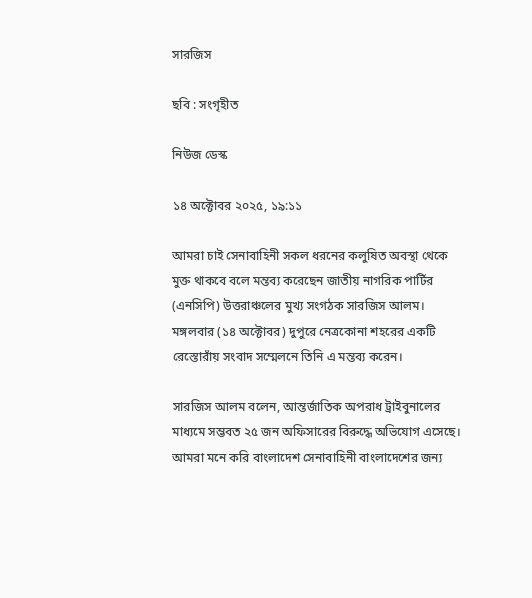সারজিস

ছবি : সংগৃহীত

নিউজ ডেস্ক

১৪ অক্টোবর ২০২৫, ১৯:১১

আমরা চাই সেনাবাহিনী সকল ধরনের কলুষিত অবস্থা থেকে মুক্ত থাকবে বলে মন্তব্য করেছেন জাতীয় নাগরিক পার্টির (এনসিপি) উত্তরাঞ্চলের মুখ্য সংগঠক সারজিস আলম। মঙ্গলবার (১৪ অক্টোবর) দুপুরে নেত্রকোনা শহরের একটি রেস্তোরাঁয় সংবাদ সম্মেলনে তিনি এ মন্তব্য করেন।

সারজিস আলম বলেন, আন্তর্জাতিক অপরাধ ট্রাইবুনালের মাধ্যমে সম্ভবত ২৫ জন অফিসারের বিরুদ্ধে অভিযোগ এসেছে। আমরা মনে করি বাংলাদেশ সেনাবাহিনী বাংলাদেশের জন্য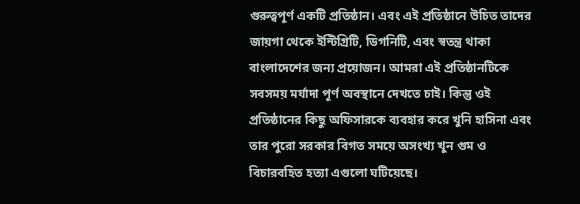গুরুত্বপূর্ণ একটি প্রতিষ্ঠান। এবং এই প্রতিষ্ঠানে উচিত তাদের জায়গা থেকে ইন্টিগ্রিটি, ডিগনিটি, এবং স্বতন্ত্র থাকা বাংলাদেশের জন্য প্রয়োজন। আমরা এই প্রতিষ্ঠানটিকে সবসময় মর্যাদা পূর্ণ অবস্থানে দেখতে চাই। কিন্তু ওই প্রতিষ্ঠানের কিছু অফিসারকে ব্যবহার করে খুনি হাসিনা এবং তার পুরো সরকার বিগত সময়ে অসংখ্য খুন গুম ও বিচারবহিত হত্যা এগুলো ঘটিয়েছে।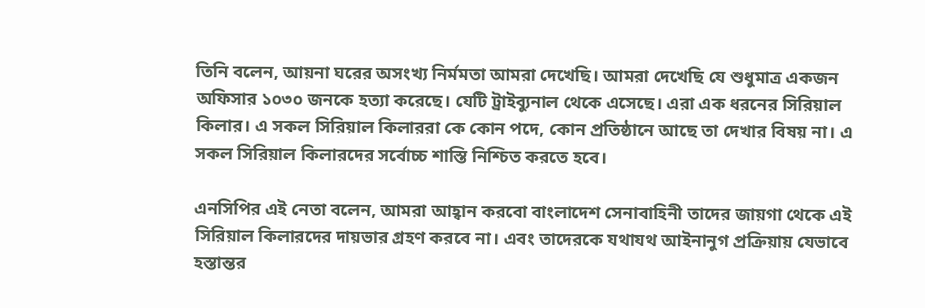তিনি বলেন, আয়না ঘরের অসংখ্য নির্মমতা আমরা দেখেছি। আমরা দেখেছি যে শুধুমাত্র একজন অফিসার ১০৩০ জনকে হত্যা করেছে। যেটি ট্রাইব্যুনাল থেকে এসেছে। এরা এক ধরনের সিরিয়াল কিলার। এ সকল সিরিয়াল কিলাররা কে কোন পদে, কোন প্রতিষ্ঠানে আছে তা দেখার বিষয় না। এ সকল সিরিয়াল কিলারদের সর্বোচ্চ শাস্তি নিশ্চিত করতে হবে।

এনসিপির এই নেতা বলেন, আমরা আহ্বান করবো বাংলাদেশ সেনাবাহিনী তাদের জায়গা থেকে এই সিরিয়াল কিলারদের দায়ভার গ্রহণ করবে না। এবং তাদেরকে যথাযথ আইনানুগ প্রক্রিয়ায় যেভাবে হস্তান্তর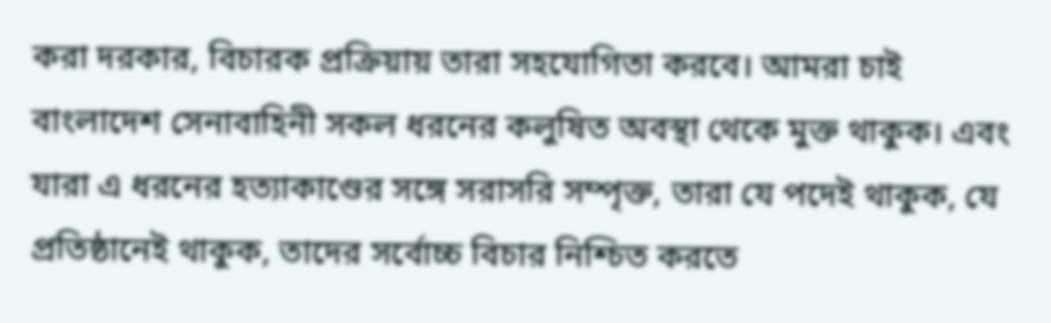করা দরকার, বিচারক প্রক্রিয়ায় তারা সহযোগিতা করবে। আমরা চাই বাংলাদেশ সেনাবাহিনী সকল ধরনের কলুষিত অবস্থা থেকে মুক্ত থাকুক। এবং যারা এ ধরনের হত্যাকাণ্ডের সঙ্গে সরাসরি সম্পৃক্ত, তারা যে পদেই থাকুক, যে প্রতিষ্ঠানেই থাকুক, তাদের সর্বোচ্চ বিচার নিশ্চিত করতে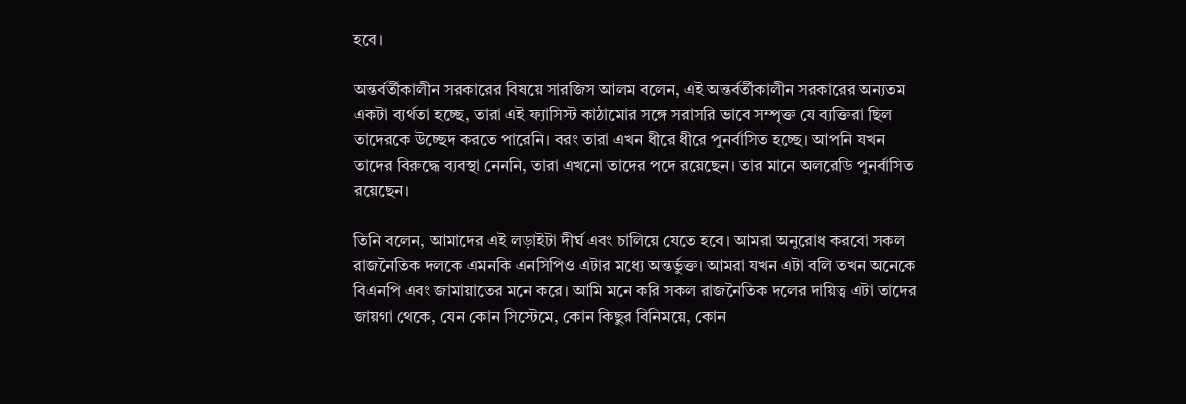হবে।

অন্তর্বর্তীকালীন সরকারের বিষয়ে সারজিস আলম বলেন, এই অন্তর্বর্তীকালীন সরকারের অন্যতম একটা ব্যর্থতা হচ্ছে, তারা এই ফ্যাসিস্ট কাঠামোর সঙ্গে সরাসরি ভাবে সম্পৃক্ত যে ব্যক্তিরা ছিল তাদেরকে উচ্ছেদ করতে পারেনি। বরং তারা এখন ধীরে ধীরে পুনর্বাসিত হচ্ছে। আপনি যখন তাদের বিরুদ্ধে ব্যবস্থা নেননি, তারা এখনো তাদের পদে রয়েছেন। তার মানে অলরেডি পুনর্বাসিত রয়েছেন।

তিনি বলেন, আমাদের এই লড়াইটা দীর্ঘ এবং চালিয়ে যেতে হবে। আমরা অনুরোধ করবো সকল রাজনৈতিক দলকে এমনকি এনসিপিও এটার মধ্যে অন্তর্ভুক্ত। আমরা যখন এটা বলি তখন অনেকে বিএনপি এবং জামায়াতের মনে করে। আমি মনে করি সকল রাজনৈতিক দলের দায়িত্ব এটা তাদের জায়গা থেকে, যেন কোন সিস্টেমে, কোন কিছুর বিনিময়ে, কোন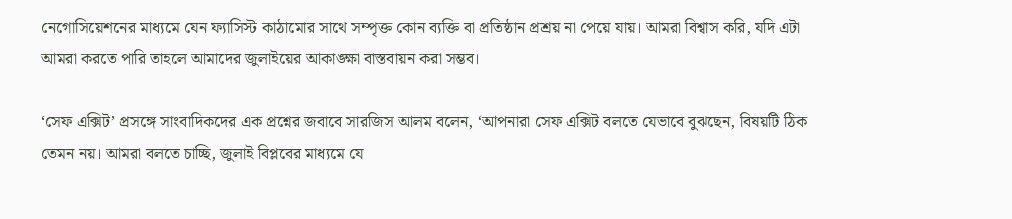নেগোসিয়েশনের মাধ্যমে যেন ফ্যাসিস্ট কাঠামোর সাথে সম্পৃক্ত কোন ব্যক্তি বা প্রতিষ্ঠান প্রশ্রয় না পেয়ে যায়। আমরা বিশ্বাস করি, যদি এটা আমরা করতে পারি তাহলে আমাদের জুলাইয়ের আকাঙ্ক্ষা বাস্তবায়ন করা সম্ভব।

‘সেফ এক্সিট’ প্রসঙ্গে সাংবাদিকদের এক প্রশ্নের জবাবে সারজিস আলম বলেন, ‘আপনারা সেফ এক্সিট বলতে যেভাবে বুঝছেন, বিষয়টি ঠিক তেমন নয়। আমরা বলতে চাচ্ছি, জুলাই বিপ্লবের মাধ্যমে যে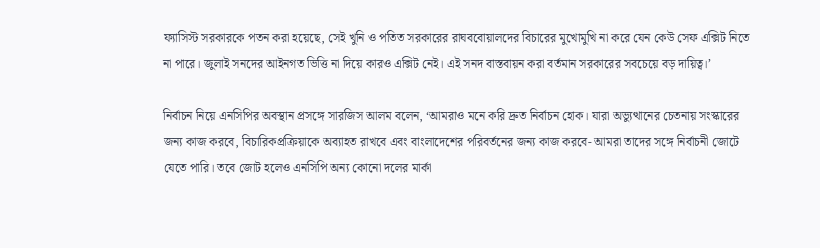ফ্যাসিস্ট সরকারকে পতন করা হয়েছে, সেই খুনি ও পতিত সরকারের রাঘববোয়ালদের বিচারের মুখোমুখি না করে যেন কেউ সেফ এক্সিট নিতে না পারে। জুলাই সনদের আইনগত ভিত্তি না দিয়ে কারও এক্সিট নেই। এই সনদ বাস্তবায়ন করা বর্তমান সরকারের সবচেয়ে বড় দায়িত্ব।’

নির্বাচন নিয়ে এনসিপির অবস্থান প্রসঙ্গে সারজিস আলম বলেন, ‘আমরাও মনে করি দ্রুত নির্বাচন হোক। যারা অভ্যুত্থানের চেতনায় সংস্কারের জন্য কাজ করবে, বিচারিকপ্রক্রিয়াকে অব্যাহত রাখবে এবং বাংলাদেশের পরিবর্তনের জন্য কাজ করবে- আমরা তাদের সঙ্গে নির্বাচনী জোটে যেতে পারি। তবে জোট হলেও এনসিপি অন্য কোনো দলের মার্কা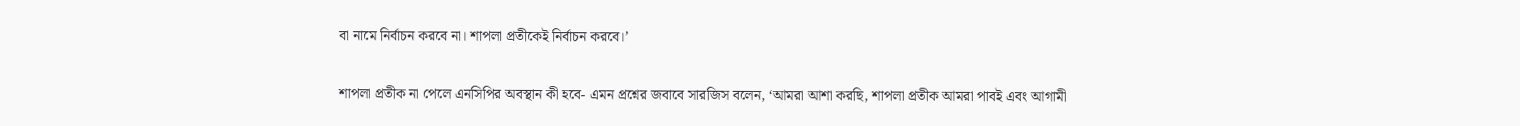বা নামে নির্বাচন করবে না। শাপলা প্রতীকেই নির্বাচন করবে।’

শাপলা প্রতীক না পেলে এনসিপির অবস্থান কী হবে- এমন প্রশ্নের জবাবে সারজিস বলেন, ‘আমরা আশা করছি, শাপলা প্রতীক আমরা পাবই এবং আগামী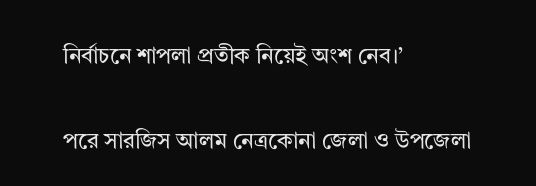নির্বাচনে শাপলা প্রতীক নিয়েই অংশ নেব।’

পরে সারজিস আলম নেত্রকোনা জেলা ও উপজেলা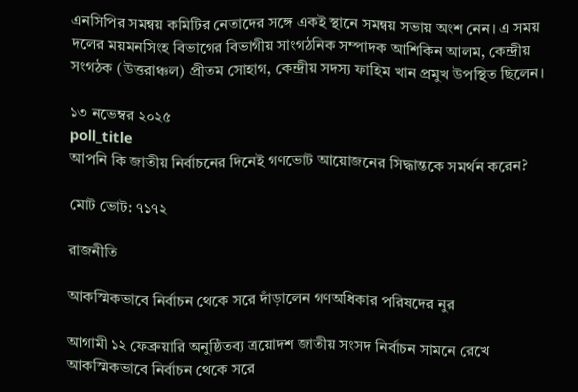এনসিপির সমন্বয় কমিটির নেতাদের সঙ্গে একই স্থানে সমন্বয় সভায় অংশ নেন। এ সময় দলের ময়মনসিংহ বিভাগের বিভাগীয় সাংগঠনিক সম্পাদক আশিকিন আলম, কেন্দ্রীয় সংগঠক (উত্তরাঞ্চল) প্রীতম সোহাগ, কেন্দ্রীয় সদস্য ফাহিম খান প্রমুখ উপস্থিত ছিলেন।

১৩ নভেম্বর ২০২৫
poll_title
আপনি কি জাতীয় নির্বাচনের দিনেই গণভোট আয়োজনের সিদ্ধান্তকে সমর্থন করেন?

মোট ভোট: ৭১৭২

রাজনীতি

আকস্মিকভাবে নির্বাচন থেকে সরে দাঁড়ালেন গণঅধিকার পরিষদের নুর

আগামী ১২ ফেব্রুয়ারি অনুষ্ঠিতব্য ত্রয়োদশ জাতীয় সংসদ নির্বাচন সামনে রেখে আকস্মিকভাবে নির্বাচন থেকে সরে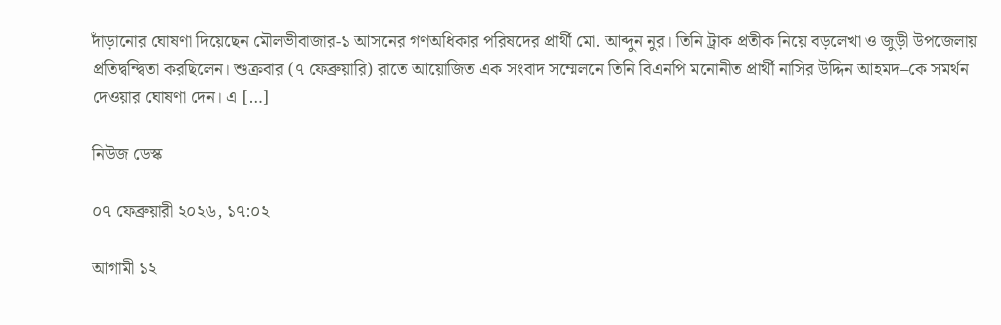দাঁড়ানোর ঘোষণা দিয়েছেন মৌলভীবাজার-১ আসনের গণঅধিকার পরিষদের প্রার্থী মো. আব্দুন নুর। তিনি ট্রাক প্রতীক নিয়ে বড়লেখা ও জুড়ী উপজেলায় প্রতিদ্বন্দ্বিতা করছিলেন। শুক্রবার (৭ ফেব্রুয়ারি) রাতে আয়োজিত এক সংবাদ সম্মেলনে তিনি বিএনপি মনোনীত প্রার্থী নাসির উদ্দিন আহমদ–কে সমর্থন দেওয়ার ঘোষণা দেন। এ […]

নিউজ ডেস্ক

০৭ ফেব্রুয়ারী ২০২৬, ১৭:০২

আগামী ১২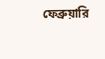ফেব্রুয়ারি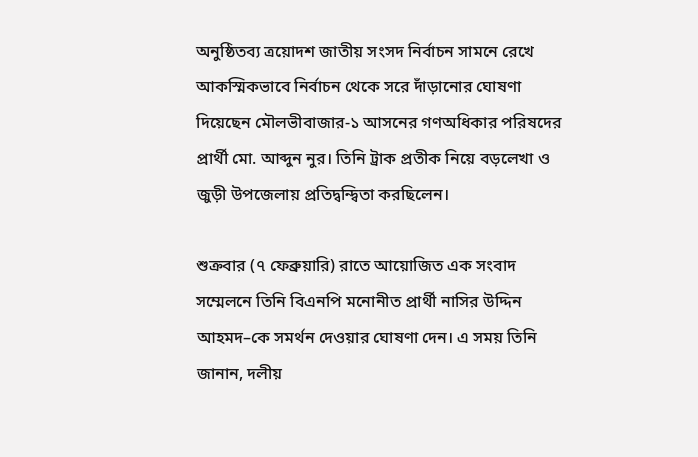অনুষ্ঠিতব্য ত্রয়োদশ জাতীয় সংসদ নির্বাচন সামনে রেখে আকস্মিকভাবে নির্বাচন থেকে সরে দাঁড়ানোর ঘোষণা দিয়েছেন মৌলভীবাজার-১ আসনের গণঅধিকার পরিষদের প্রার্থী মো. আব্দুন নুর। তিনি ট্রাক প্রতীক নিয়ে বড়লেখা ও জুড়ী উপজেলায় প্রতিদ্বন্দ্বিতা করছিলেন।

শুক্রবার (৭ ফেব্রুয়ারি) রাতে আয়োজিত এক সংবাদ সম্মেলনে তিনি বিএনপি মনোনীত প্রার্থী নাসির উদ্দিন আহমদ–কে সমর্থন দেওয়ার ঘোষণা দেন। এ সময় তিনি জানান, দলীয়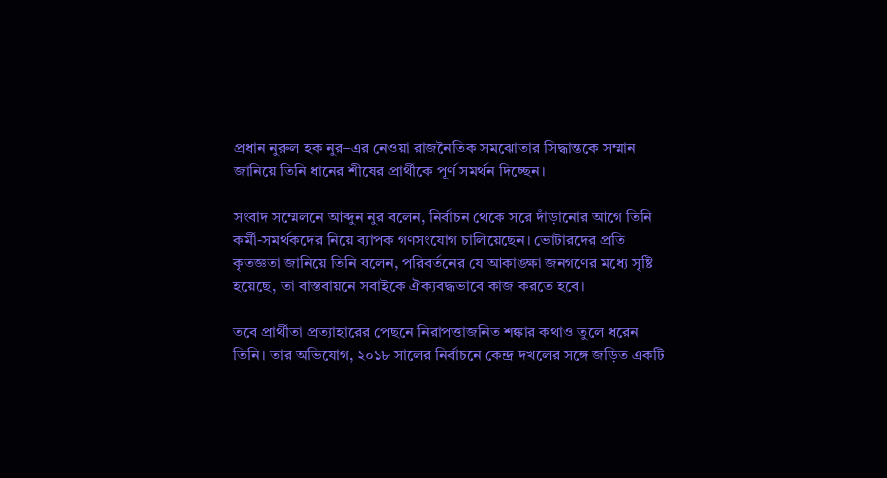প্রধান নুরুল হক নুর–এর নেওয়া রাজনৈতিক সমঝোতার সিদ্ধান্তকে সম্মান জানিয়ে তিনি ধানের শীষের প্রার্থীকে পূর্ণ সমর্থন দিচ্ছেন।

সংবাদ সম্মেলনে আব্দুন নুর বলেন, নির্বাচন থেকে সরে দাঁড়ানোর আগে তিনি কর্মী-সমর্থকদের নিয়ে ব্যাপক গণসংযোগ চালিয়েছেন। ভোটারদের প্রতি কৃতজ্ঞতা জানিয়ে তিনি বলেন, পরিবর্তনের যে আকাঙ্ক্ষা জনগণের মধ্যে সৃষ্টি হয়েছে, তা বাস্তবায়নে সবাইকে ঐক্যবদ্ধভাবে কাজ করতে হবে।

তবে প্রার্থীতা প্রত্যাহারের পেছনে নিরাপত্তাজনিত শঙ্কার কথাও তুলে ধরেন তিনি। তার অভিযোগ, ২০১৮ সালের নির্বাচনে কেন্দ্র দখলের সঙ্গে জড়িত একটি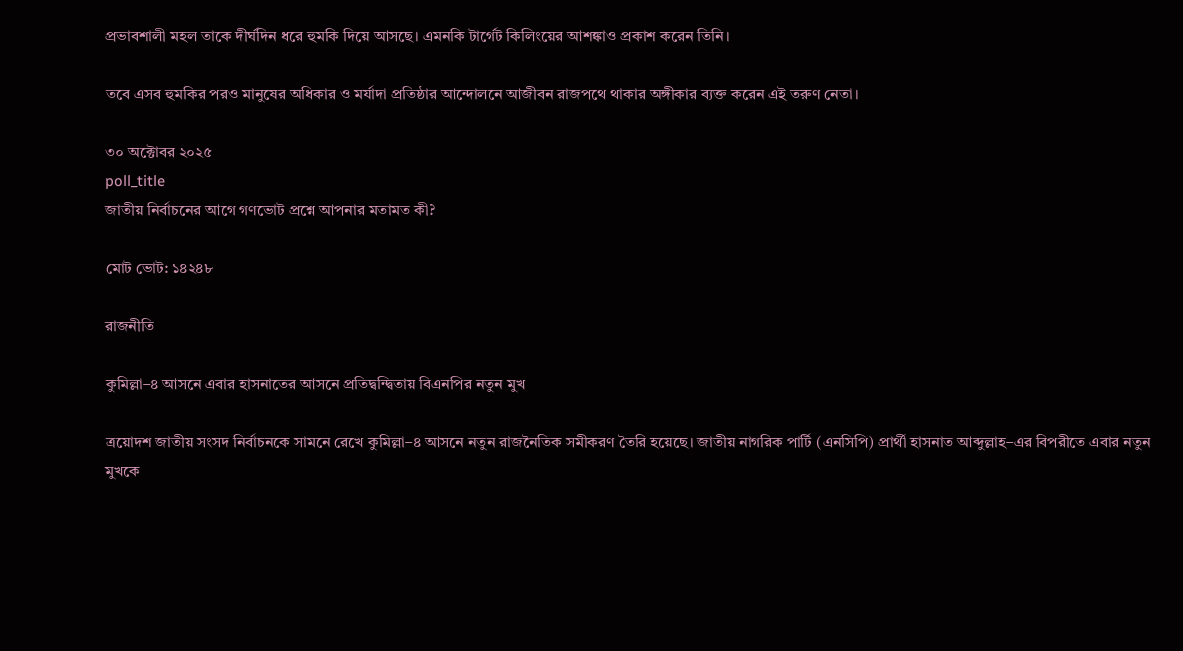প্রভাবশালী মহল তাকে দীর্ঘদিন ধরে হুমকি দিয়ে আসছে। এমনকি টার্গেট কিলিংয়ের আশঙ্কাও প্রকাশ করেন তিনি।

তবে এসব হুমকির পরও মানুষের অধিকার ও মর্যাদা প্রতিষ্ঠার আন্দোলনে আজীবন রাজপথে থাকার অঙ্গীকার ব্যক্ত করেন এই তরুণ নেতা।

৩০ অক্টোবর ২০২৫
poll_title
জাতীয় নির্বাচনের আগে গণভোট প্রশ্নে আপনার মতামত কী?

মোট ভোট: ১৪২৪৮

রাজনীতি

কুমিল্লা–৪ আসনে এবার হাসনাতের আসনে প্রতিদ্বন্দ্বিতায় বিএনপির নতুন মুখ

ত্রয়োদশ জাতীয় সংসদ নির্বাচনকে সামনে রেখে কুমিল্লা–৪ আসনে নতুন রাজনৈতিক সমীকরণ তৈরি হয়েছে। জাতীয় নাগরিক পার্টি (এনসিপি) প্রার্থী হাসনাত আব্দুল্লাহ–এর বিপরীতে এবার নতুন মুখকে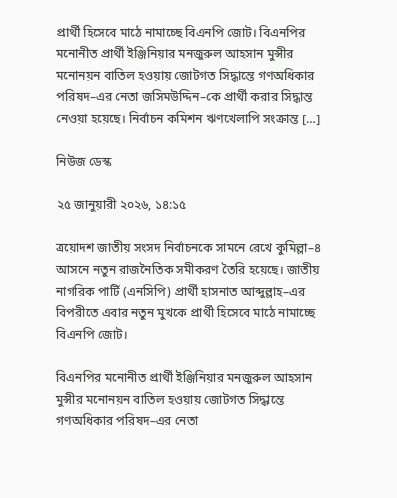প্রার্থী হিসেবে মাঠে নামাচ্ছে বিএনপি জোট। বিএনপির মনোনীত প্রার্থী ইঞ্জিনিয়ার মনজুরুল আহসান মুন্সীর মনোনয়ন বাতিল হওয়ায় জোটগত সিদ্ধান্তে গণঅধিকার পরিষদ–এর নেতা জসিমউদ্দিন–কে প্রার্থী করার সিদ্ধান্ত নেওয়া হয়েছে। নির্বাচন কমিশন ঋণখেলাপি সংক্রান্ত […]

নিউজ ডেস্ক

২৫ জানুয়ারী ২০২৬, ১৪:১৫

ত্রয়োদশ জাতীয় সংসদ নির্বাচনকে সামনে রেখে কুমিল্লা–৪ আসনে নতুন রাজনৈতিক সমীকরণ তৈরি হয়েছে। জাতীয় নাগরিক পার্টি (এনসিপি) প্রার্থী হাসনাত আব্দুল্লাহ–এর বিপরীতে এবার নতুন মুখকে প্রার্থী হিসেবে মাঠে নামাচ্ছে বিএনপি জোট।

বিএনপির মনোনীত প্রার্থী ইঞ্জিনিয়ার মনজুরুল আহসান মুন্সীর মনোনয়ন বাতিল হওয়ায় জোটগত সিদ্ধান্তে গণঅধিকার পরিষদ–এর নেতা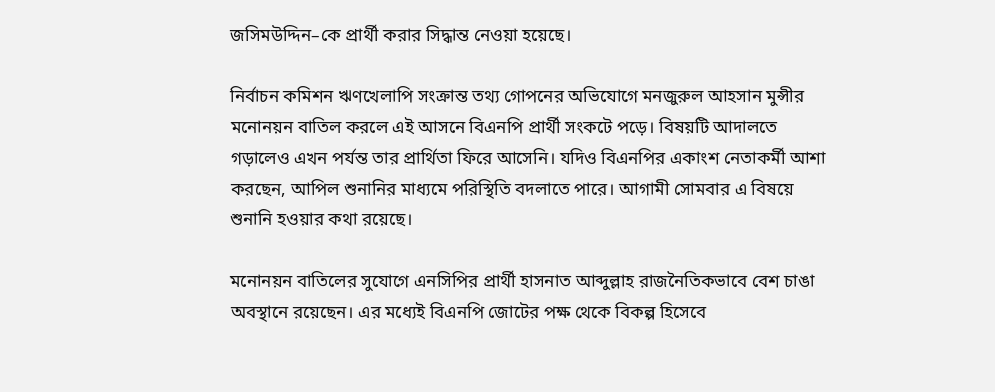জসিমউদ্দিন–কে প্রার্থী করার সিদ্ধান্ত নেওয়া হয়েছে।

নির্বাচন কমিশন ঋণখেলাপি সংক্রান্ত তথ্য গোপনের অভিযোগে মনজুরুল আহসান মুন্সীর মনোনয়ন বাতিল করলে এই আসনে বিএনপি প্রার্থী সংকটে পড়ে। বিষয়টি আদালতে গড়ালেও এখন পর্যন্ত তার প্রার্থিতা ফিরে আসেনি। যদিও বিএনপির একাংশ নেতাকর্মী আশা করছেন, আপিল শুনানির মাধ্যমে পরিস্থিতি বদলাতে পারে। আগামী সোমবার এ বিষয়ে শুনানি হওয়ার কথা রয়েছে।

মনোনয়ন বাতিলের সুযোগে এনসিপির প্রার্থী হাসনাত আব্দুল্লাহ রাজনৈতিকভাবে বেশ চাঙা অবস্থানে রয়েছেন। এর মধ্যেই বিএনপি জোটের পক্ষ থেকে বিকল্প হিসেবে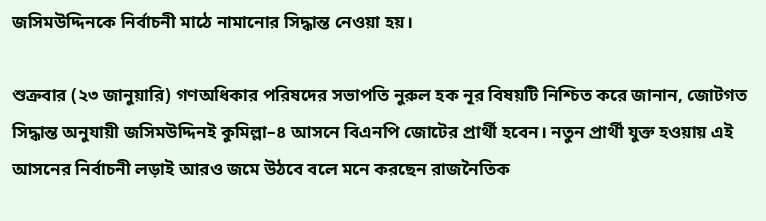জসিমউদ্দিনকে নির্বাচনী মাঠে নামানোর সিদ্ধান্ত নেওয়া হয়।

শুক্রবার (২৩ জানুয়ারি) গণঅধিকার পরিষদের সভাপতি নুরুল হক নূর বিষয়টি নিশ্চিত করে জানান, জোটগত সিদ্ধান্ত অনুযায়ী জসিমউদ্দিনই কুমিল্লা–৪ আসনে বিএনপি জোটের প্রার্থী হবেন। নতুন প্রার্থী যুক্ত হওয়ায় এই আসনের নির্বাচনী লড়াই আরও জমে উঠবে বলে মনে করছেন রাজনৈতিক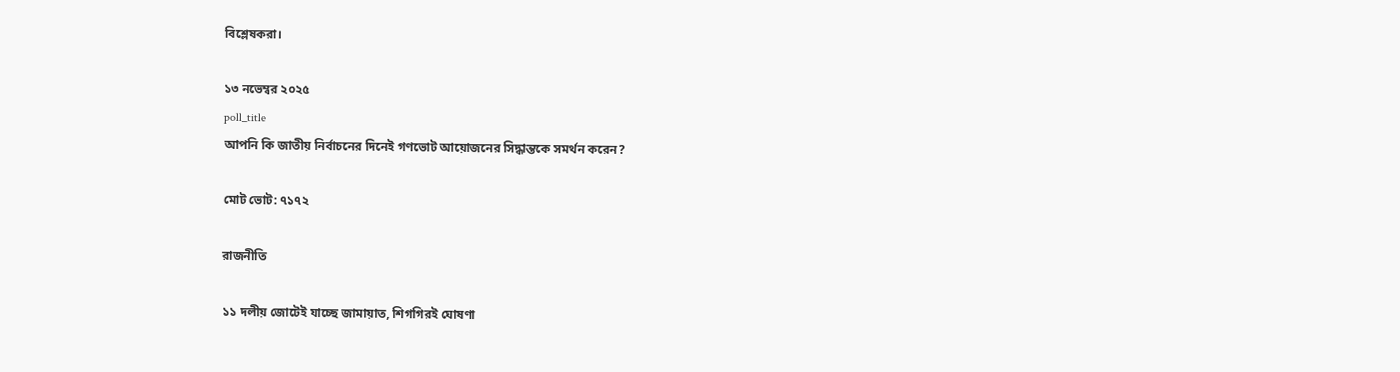বিশ্লেষকরা।

১৩ নভেম্বর ২০২৫
poll_title
আপনি কি জাতীয় নির্বাচনের দিনেই গণভোট আয়োজনের সিদ্ধান্তকে সমর্থন করেন?

মোট ভোট: ৭১৭২

রাজনীতি

১১ দলীয় জোটেই যাচ্ছে জামায়াত, শিগগিরই ঘোষণা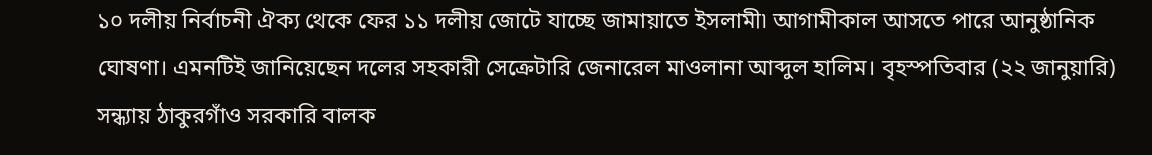১০ দলীয় নির্বাচনী ঐক্য থেকে ফের ১১ দলীয় জোটে যাচ্ছে জামায়াতে ইসলামী৷ আগামীকাল আসতে পারে আনুষ্ঠানিক ঘোষণা। এমনটিই জানিয়েছেন দলের সহকারী সেক্রেটারি জেনারেল মাওলানা আব্দুল হালিম। বৃহস্পতিবার (২২ জানুয়ারি) সন্ধ্যায় ঠাকুরগাঁও সরকারি বালক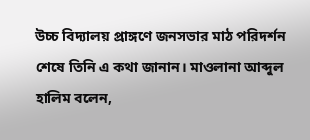উচ্চ বিদ্যালয় প্রাঙ্গণে জনসভার মাঠ পরিদর্শন শেষে তিনি এ কথা জানান। মাওলানা আব্দুল হালিম বলেন,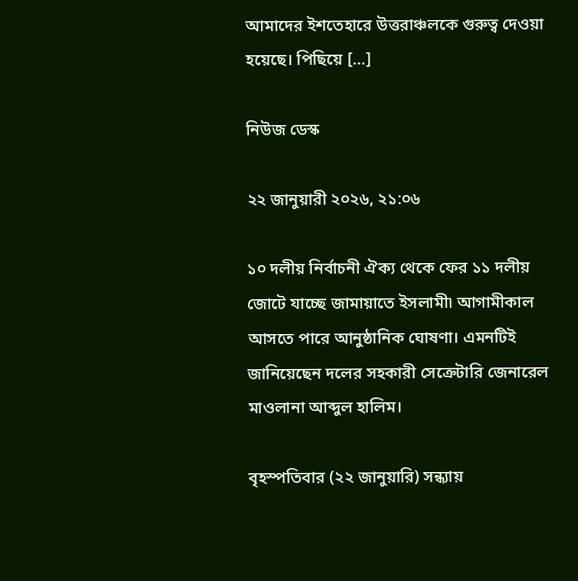আমাদের ইশতেহারে উত্তরাঞ্চলকে গুরুত্ব দেওয়া হয়েছে। পিছিয়ে […]

নিউজ ডেস্ক

২২ জানুয়ারী ২০২৬, ২১:০৬

১০ দলীয় নির্বাচনী ঐক্য থেকে ফের ১১ দলীয় জোটে যাচ্ছে জামায়াতে ইসলামী৷ আগামীকাল আসতে পারে আনুষ্ঠানিক ঘোষণা। এমনটিই জানিয়েছেন দলের সহকারী সেক্রেটারি জেনারেল মাওলানা আব্দুল হালিম।

বৃহস্পতিবার (২২ জানুয়ারি) সন্ধ্যায়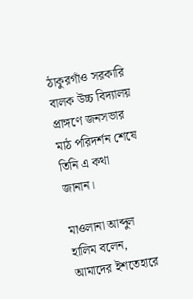ঠাকুরগাঁও সরকারি বালক উচ্চ বিদ্যালয় প্রাঙ্গণে জনসভার মাঠ পরিদর্শন শেষে তিনি এ কথা জানান।

মাওলানা আব্দুল হালিম বলেন, আমাদের ইশতেহারে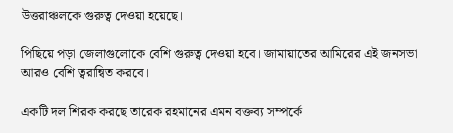উত্তরাঞ্চলকে গুরুত্ব দেওয়া হয়েছে।

পিছিয়ে পড়া জেলাগুলোকে বেশি গুরুত্ব দেওয়া হবে। জামায়াতের আমিরের এই জনসভা আরও বেশি ত্বরান্বিত করবে।

একটি দল শিরক করছে তারেক রহমানের এমন বক্তব্য সম্পর্কে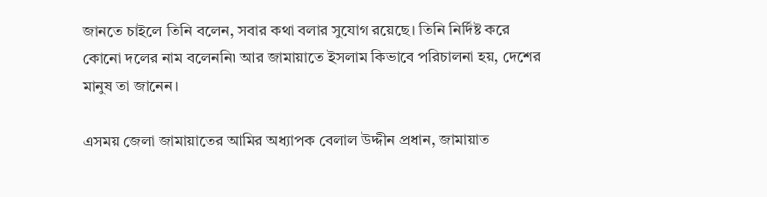জানতে চাইলে তিনি বলেন, সবার কথা বলার সুযোগ রয়েছে। তিনি নির্দিষ্ট করে কোনো দলের নাম বলেননি৷ আর জামায়াতে ইসলাম কিভাবে পরিচালনা হয়, দেশের মানুষ তা জানেন।

এসময় জেলা জামায়াতের আমির অধ্যাপক বেলাল উদ্দীন প্রধান, জামায়াত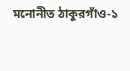মনোনীত ঠাকুরগাঁও-১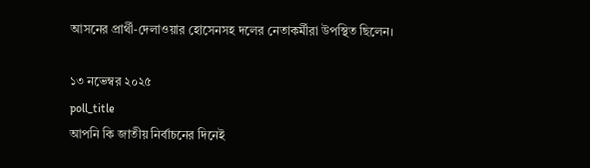আসনের প্রার্থী-দেলাওয়ার হোসেনসহ দলের নেতাকর্মীরা উপস্থিত ছিলেন।

১৩ নভেম্বর ২০২৫
poll_title
আপনি কি জাতীয় নির্বাচনের দিনেই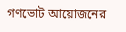গণভোট আয়োজনের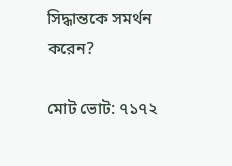সিদ্ধান্তকে সমর্থন করেন?

মোট ভোট: ৭১৭২